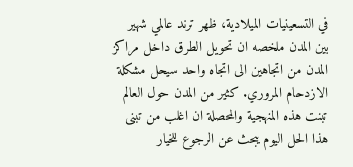في التسعينيات الميلادية، ظهر ترند عالمي شهير بين المدن ملخصه ان تحويل الطرق داخل مراكز المدن من اتجاهين الى اتجاه واحد سيحل مشكلة الازدحام المروري. كثير من المدن حول العالم تبنت هذه المنهجية والمحصلة ان اغلب من تبنى هذا الحل اليوم يبحث عن الرجوع للخيار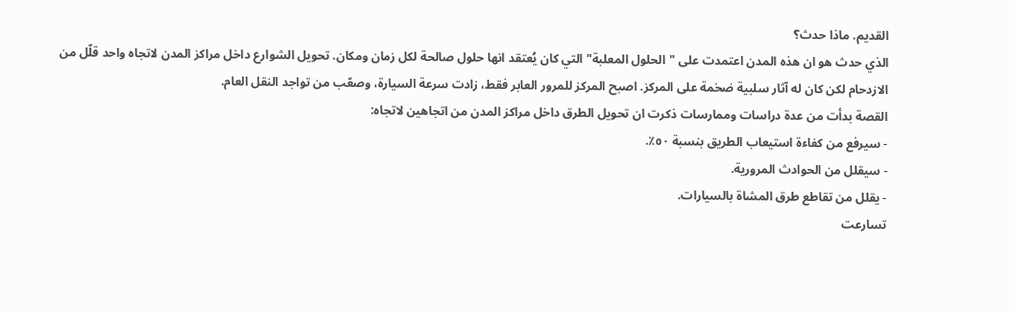القديم. ماذا حدث؟
الذي حدث هو ان هذه المدن اعتمدت على "الحلول المعلبة" التي كان يُعتقد انها حلول صالحة لكل زمان ومكان. تحويل الشوارع داخل مراكز المدن لاتجاه واحد قلّل من الازدحام لكن كان له آثار سلبية ضخمة على المركز. اصبح المركز للمرور العابر فقط، زادت سرعة السيارة، وصعّب من تواجد النقل العام.
القصة بدأت من عدة دراسات وممارسات ذكرت ان تحويل الطرق داخل مراكز المدن من اتجاهين لاتجاه:
- سيرفع من كفاءة استيعاب الطريق بنسبة ٥٠٪.
- سيقلل من الحوادث المرورية.
- يقلل من تقاطع طرق المشاة بالسيارات.
تسارعت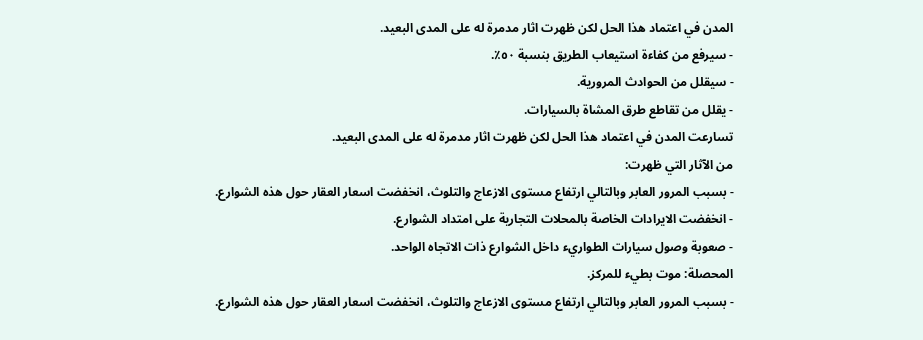المدن في اعتماد هذا الحل لكن ظهرت اثار مدمرة له على المدى البعيد.
- سيرفع من كفاءة استيعاب الطريق بنسبة ٥٠٪.
- سيقلل من الحوادث المرورية.
- يقلل من تقاطع طرق المشاة بالسيارات.
تسارعت المدن في اعتماد هذا الحل لكن ظهرت اثار مدمرة له على المدى البعيد.
من الآثار التي ظهرت:
- بسبب المرور العابر وبالتالي ارتفاع مستوى الازعاج والتلوث، انخفضت اسعار العقار حول هذه الشوارع.
- انخفضت الايرادات الخاصة بالمحلات التجارية على امتداد الشوارع.
- صعوبة وصول سيارات الطواريء داخل الشوارع ذات الاتجاه الواحد.
المحصلة: موت بطيء للمركز.
- بسبب المرور العابر وبالتالي ارتفاع مستوى الازعاج والتلوث، انخفضت اسعار العقار حول هذه الشوارع.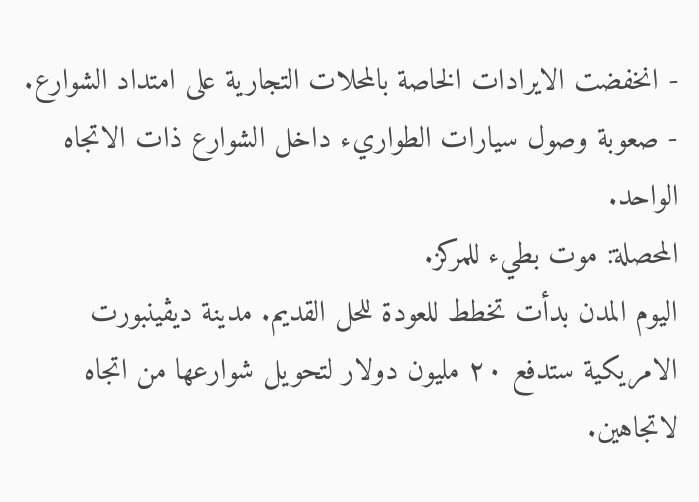- انخفضت الايرادات الخاصة بالمحلات التجارية على امتداد الشوارع.
- صعوبة وصول سيارات الطواريء داخل الشوارع ذات الاتجاه الواحد.
المحصلة: موت بطيء للمركز.
اليوم المدن بدأت تخطط للعودة للحل القديم. مدينة ديڤينبورت الامريكية ستدفع ٢٠ مليون دولار لتحويل شوارعها من اتجاه لاتجاهين.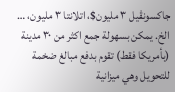جاكسونڤيل ٣ مليون$، اتلانتا ٣ مليون، … الخ. يمكن بسهولة جمع اكثر من ٣٠ مدينة (بأمريكا فقط) تقوم بدفع مبالغ ضخمة للتحويل وهي ميزانية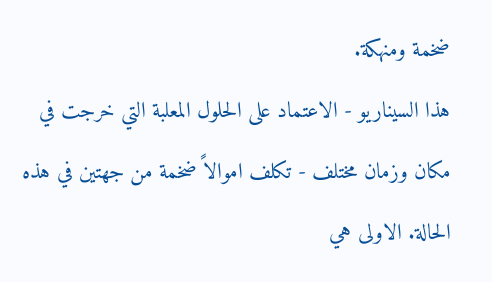ضخمة ومنهكة.
هذا السيناريو - الاعتماد على الحلول المعلبة التي خرجت في مكان وزمان مختلف - تكلف اموالاً ضخمة من جهتين في هذه الحالة. الاولى هي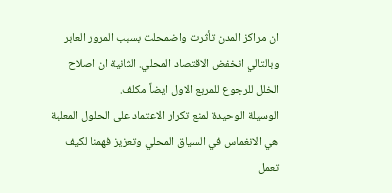ان مراكز المدن تأثرت واضمحلت بسبب المرور العابر وبالتالي انخفض الاقتصاد المحلي. الثانية ان اصلاح الخلل للرجوع للمربع الاول ايضاً مكلف.
الوسيلة الوحيدة لمنع تكرار الاعتماد على الحلول المعلبة هي الانغماس في السياق المحلي وتعزيز فهمنا لكيف تعمل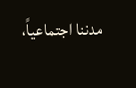مدننا اجتماعياً،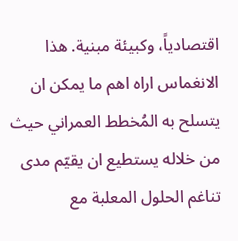اقتصادياً، وكبيئة مبنية. هذا الانغماس اراه اهم ما يمكن ان يتسلح به المُخطط العمراني حيث من خلاله يستطيع ان يقيّم مدى تناغم الحلول المعلبة مع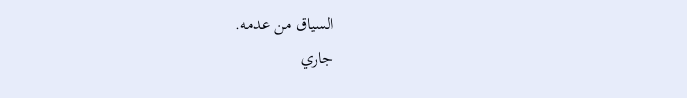السياق من عدمه.
جاري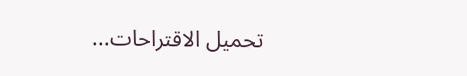تحميل الاقتراحات...